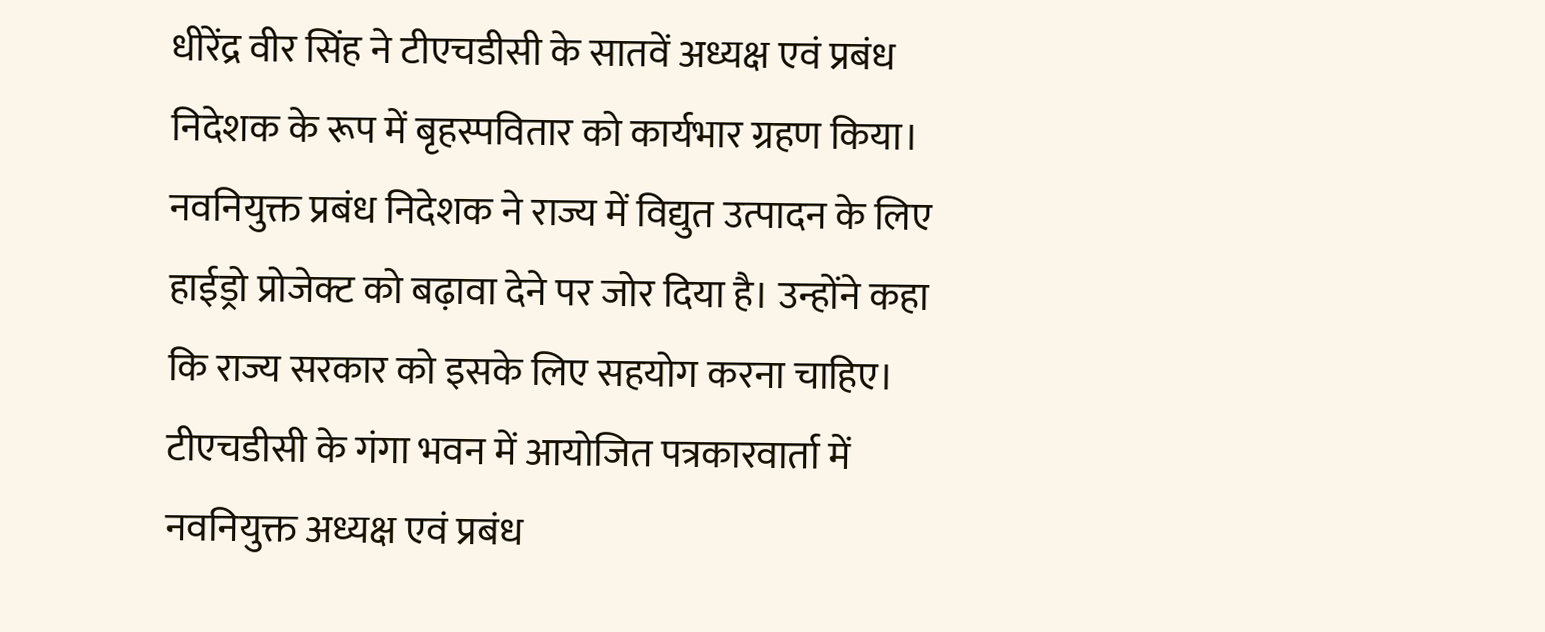धीरेंद्र वीर सिंह ने टीएचडीसी के सातवें अध्यक्ष एवं प्रबंध निदेशक के रूप में बृहस्पवितार को कार्यभार ग्रहण किया। नवनियुक्त प्रबंध निदेशक ने राज्य में विद्युत उत्पादन के लिए हाईड्रो प्रोजेक्ट को बढ़ावा देने पर जोर दिया है। उन्होंने कहा कि राज्य सरकार को इसके लिए सहयोग करना चाहिए।
टीएचडीसी के गंगा भवन में आयोजित पत्रकारवार्ता में नवनियुक्त अध्यक्ष एवं प्रबंध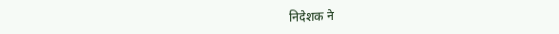निदेशक ने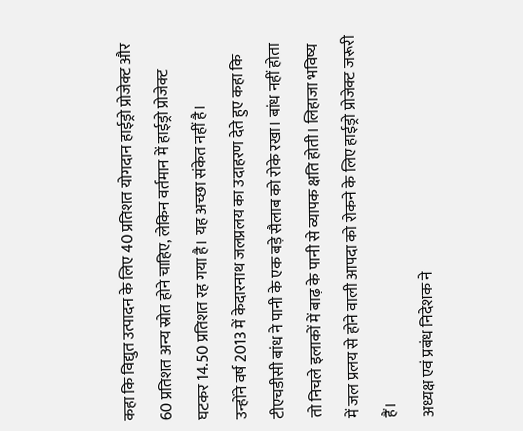कहा कि विद्युत उत्पादन के लिए 40 प्रतिशत योगदान हाईड्रो प्रोजेक्ट और 60 प्रतिशत अन्य स्रोत होने चाहिए, लेकिन वर्तमान में हाईड्रो प्रोजेक्ट घटकर 14.50 प्रतिशत रह गया है। यह अच्छा संकेत नहीं है।
उन्होंने वर्ष 2013 में केदारनाथ जलप्रलय का उदाहरण देते हुए कहा कि टीएचडीसी बांध ने पानी के एक बड़े सैलाब को रोके रखा। बांध नहीं होता तो निचले इलाकों में बाढ़ के पानी से व्यापक क्षति होती। लिहाजा भविष्य में जल प्रलय से होने वाली आपदा को रोकने के लिए हाईड्रो प्रोजेक्ट जरूरी हैं।
अध्यक्ष एवं प्रबंध निदेशक ने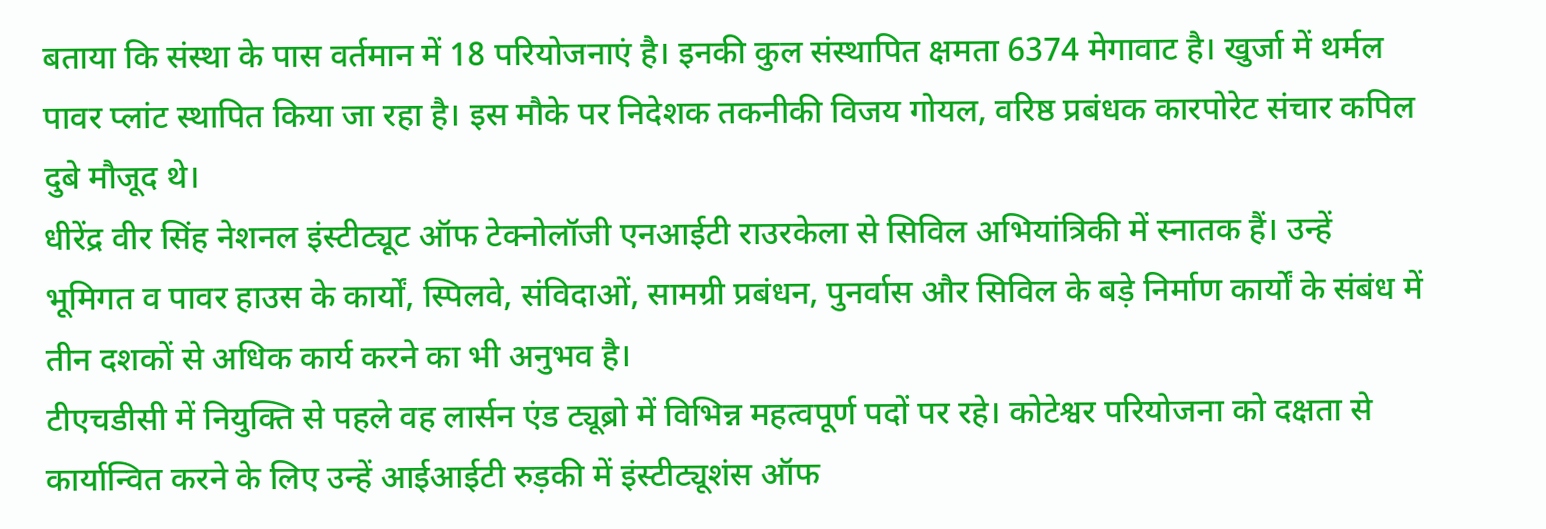बताया कि संस्था के पास वर्तमान में 18 परियोजनाएं है। इनकी कुल संस्थापित क्षमता 6374 मेगावाट है। खुर्जा में थर्मल पावर प्लांट स्थापित किया जा रहा है। इस मौके पर निदेशक तकनीकी विजय गोयल, वरिष्ठ प्रबंधक कारपोरेट संचार कपिल दुबे मौजूद थे।
धीरेंद्र वीर सिंह नेशनल इंस्टीट्यूट ऑफ टेक्नोलॉजी एनआईटी राउरकेला से सिविल अभियांत्रिकी में स्नातक हैं। उन्हें भूमिगत व पावर हाउस के कार्यों, स्पिलवे, संविदाओं, सामग्री प्रबंधन, पुनर्वास और सिविल के बड़े निर्माण कार्यों के संबंध में तीन दशकों से अधिक कार्य करने का भी अनुभव है।
टीएचडीसी में नियुक्ति से पहले वह लार्सन एंड ट्यूब्रो में विभिन्न महत्वपूर्ण पदों पर रहे। कोटेश्वर परियोजना को दक्षता से कार्यान्वित करने के लिए उन्हें आईआईटी रुड़की में इंस्टीट्यूशंस ऑफ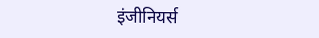इंजीनियर्स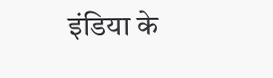इंडिया के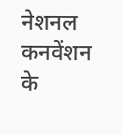नेशनल कनवेंशन के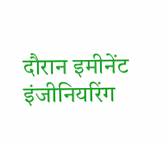दौरान इमीनेंट इंजीनियरिंग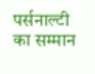पर्सनाल्टी का सम्मान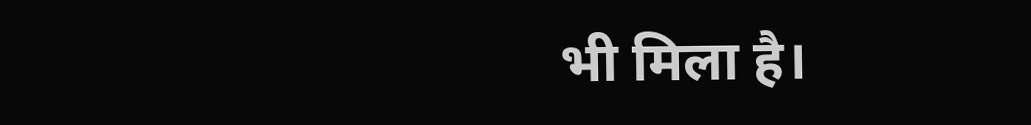भी मिला है।